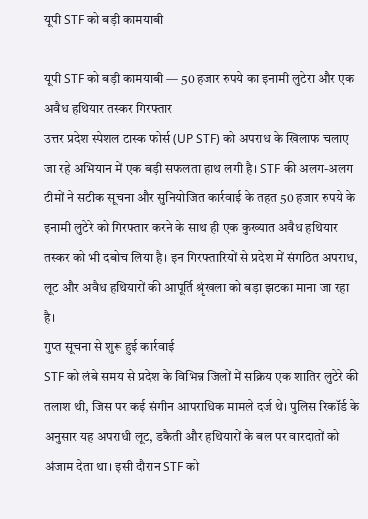यूपी STF को बड़ी कामयाबी

यूपी STF को बड़ी कामयाबी — 50 हजार रुपये का इनामी लुटेरा और एक अवैध हथियार तस्कर गिरफ्तार
उत्तर प्रदेश स्पेशल टास्क फोर्स (UP STF) को अपराध के खिलाफ चलाए जा रहे अभियान में एक बड़ी सफलता हाथ लगी है। STF की अलग-अलग टीमों ने सटीक सूचना और सुनियोजित कार्रवाई के तहत 50 हजार रुपये के इनामी लुटेरे को गिरफ्तार करने के साथ ही एक कुख्यात अवैध हथियार तस्कर को भी दबोच लिया है। इन गिरफ्तारियों से प्रदेश में संगठित अपराध, लूट और अवैध हथियारों की आपूर्ति श्रृंखला को बड़ा झटका माना जा रहा है।
गुप्त सूचना से शुरू हुई कार्रवाई
STF को लंबे समय से प्रदेश के विभिन्न जिलों में सक्रिय एक शातिर लुटेरे की तलाश थी, जिस पर कई संगीन आपराधिक मामले दर्ज थे। पुलिस रिकॉर्ड के अनुसार यह अपराधी लूट, डकैती और हथियारों के बल पर वारदातों को अंजाम देता था। इसी दौरान STF को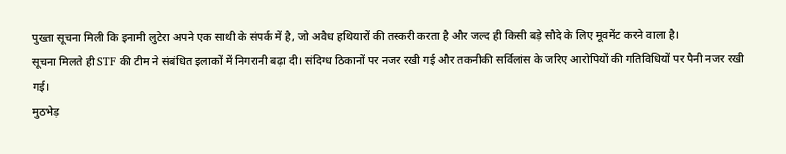पुख्ता सूचना मिली कि इनामी लुटेरा अपने एक साथी के संपर्क में है, जो अवैध हथियारों की तस्करी करता है और जल्द ही किसी बड़े सौदे के लिए मूवमेंट करने वाला है।
सूचना मिलते ही STF की टीम ने संबंधित इलाकों में निगरानी बढ़ा दी। संदिग्ध ठिकानों पर नजर रखी गई और तकनीकी सर्विलांस के जरिए आरोपियों की गतिविधियों पर पैनी नजर रखी गई।
मुठभेड़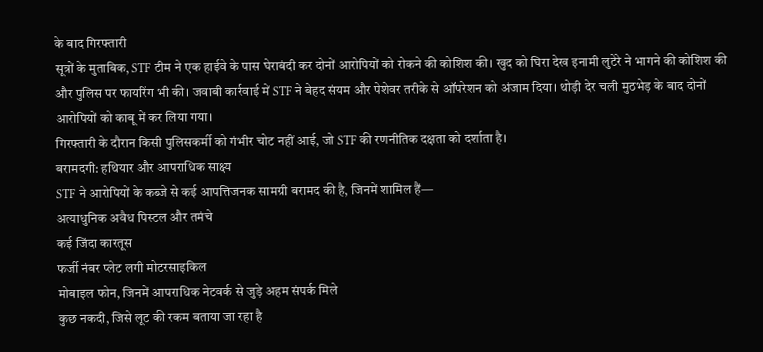के बाद गिरफ्तारी
सूत्रों के मुताबिक, STF टीम ने एक हाईवे के पास घेराबंदी कर दोनों आरोपियों को रोकने की कोशिश की। खुद को घिरा देख इनामी लुटेरे ने भागने की कोशिश की और पुलिस पर फायरिंग भी की। जवाबी कार्रवाई में STF ने बेहद संयम और पेशेवर तरीके से ऑपरेशन को अंजाम दिया। थोड़ी देर चली मुठभेड़ के बाद दोनों आरोपियों को काबू में कर लिया गया।
गिरफ्तारी के दौरान किसी पुलिसकर्मी को गंभीर चोट नहीं आई, जो STF की रणनीतिक दक्षता को दर्शाता है।
बरामदगी: हथियार और आपराधिक साक्ष्य
STF ने आरोपियों के कब्जे से कई आपत्तिजनक सामग्री बरामद की है, जिनमें शामिल हैं—
अत्याधुनिक अवैध पिस्टल और तमंचे
कई जिंदा कारतूस
फर्जी नंबर प्लेट लगी मोटरसाइकिल
मोबाइल फोन, जिनमें आपराधिक नेटवर्क से जुड़े अहम संपर्क मिले
कुछ नकदी, जिसे लूट की रकम बताया जा रहा है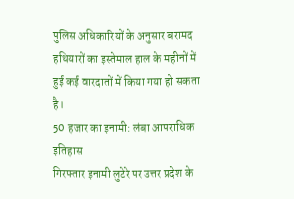पुलिस अधिकारियों के अनुसार बरामद हथियारों का इस्तेमाल हाल के महीनों में हुई कई वारदातों में किया गया हो सकता है।
50 हजार का इनामी: लंबा आपराधिक इतिहास
गिरफ्तार इनामी लुटेरे पर उत्तर प्रदेश के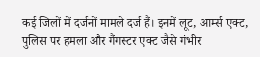कई जिलों में दर्जनों मामले दर्ज हैं। इनमें लूट, आर्म्स एक्ट, पुलिस पर हमला और गैंगस्टर एक्ट जैसे गंभीर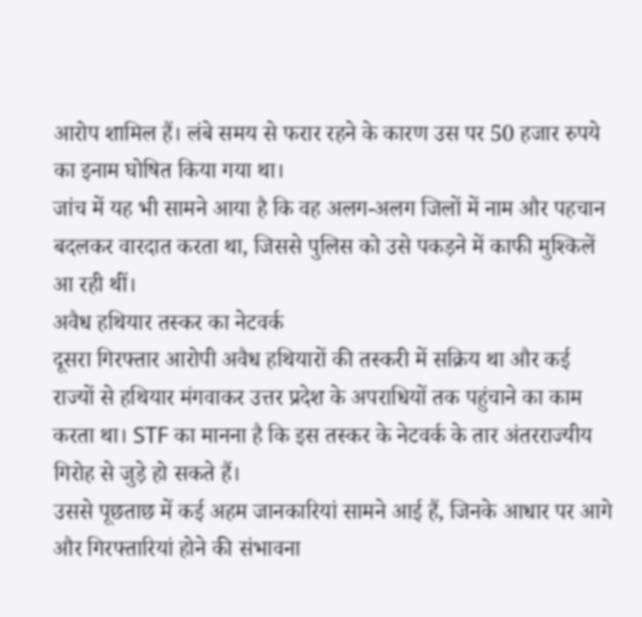आरोप शामिल हैं। लंबे समय से फरार रहने के कारण उस पर 50 हजार रुपये का इनाम घोषित किया गया था।
जांच में यह भी सामने आया है कि वह अलग-अलग जिलों में नाम और पहचान बदलकर वारदात करता था, जिससे पुलिस को उसे पकड़ने में काफी मुश्किलें आ रही थीं।
अवैध हथियार तस्कर का नेटवर्क
दूसरा गिरफ्तार आरोपी अवैध हथियारों की तस्करी में सक्रिय था और कई राज्यों से हथियार मंगवाकर उत्तर प्रदेश के अपराधियों तक पहुंचाने का काम करता था। STF का मानना है कि इस तस्कर के नेटवर्क के तार अंतरराज्यीय गिरोह से जुड़े हो सकते हैं।
उससे पूछताछ में कई अहम जानकारियां सामने आई हैं, जिनके आधार पर आगे और गिरफ्तारियां होने की संभावना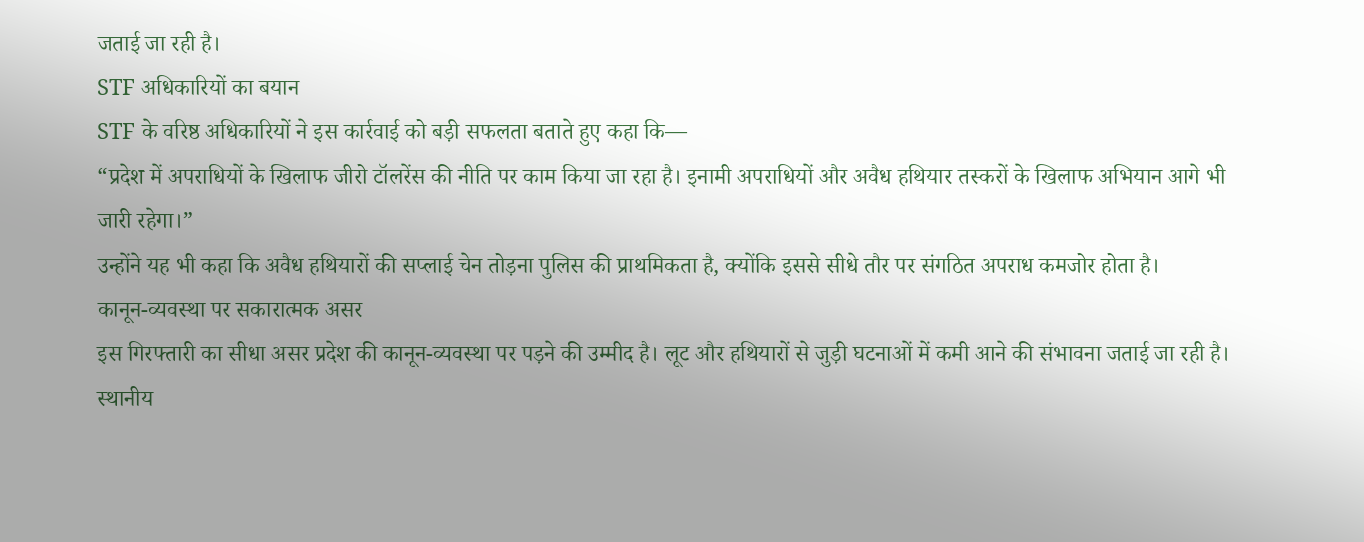जताई जा रही है।
STF अधिकारियों का बयान
STF के वरिष्ठ अधिकारियों ने इस कार्रवाई को बड़ी सफलता बताते हुए कहा कि—
“प्रदेश में अपराधियों के खिलाफ जीरो टॉलरेंस की नीति पर काम किया जा रहा है। इनामी अपराधियों और अवैध हथियार तस्करों के खिलाफ अभियान आगे भी जारी रहेगा।”
उन्होंने यह भी कहा कि अवैध हथियारों की सप्लाई चेन तोड़ना पुलिस की प्राथमिकता है, क्योंकि इससे सीधे तौर पर संगठित अपराध कमजोर होता है।
कानून-व्यवस्था पर सकारात्मक असर
इस गिरफ्तारी का सीधा असर प्रदेश की कानून-व्यवस्था पर पड़ने की उम्मीद है। लूट और हथियारों से जुड़ी घटनाओं में कमी आने की संभावना जताई जा रही है। स्थानीय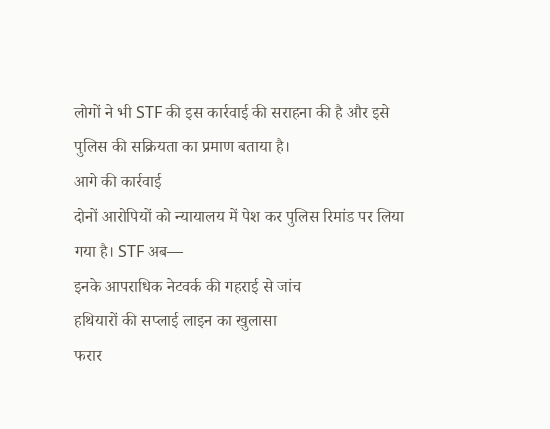लोगों ने भी STF की इस कार्रवाई की सराहना की है और इसे पुलिस की सक्रियता का प्रमाण बताया है।
आगे की कार्रवाई
दोनों आरोपियों को न्यायालय में पेश कर पुलिस रिमांड पर लिया गया है। STF अब—
इनके आपराधिक नेटवर्क की गहराई से जांच
हथियारों की सप्लाई लाइन का खुलासा
फरार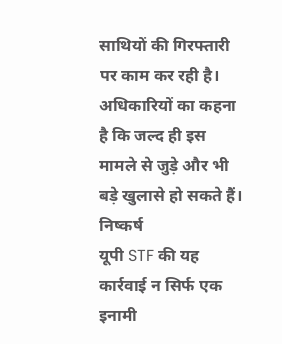साथियों की गिरफ्तारी
पर काम कर रही है। अधिकारियों का कहना है कि जल्द ही इस मामले से जुड़े और भी बड़े खुलासे हो सकते हैं।
निष्कर्ष
यूपी STF की यह कार्रवाई न सिर्फ एक इनामी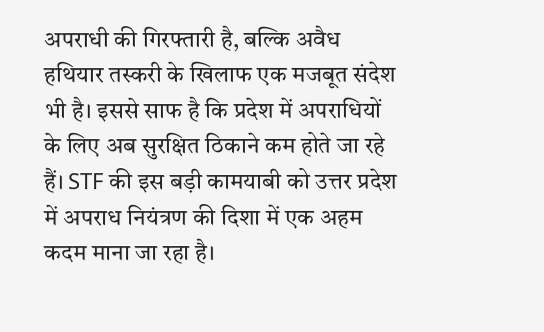अपराधी की गिरफ्तारी है, बल्कि अवैध हथियार तस्करी के खिलाफ एक मजबूत संदेश भी है। इससे साफ है कि प्रदेश में अपराधियों के लिए अब सुरक्षित ठिकाने कम होते जा रहे हैं। STF की इस बड़ी कामयाबी को उत्तर प्रदेश में अपराध नियंत्रण की दिशा में एक अहम कदम माना जा रहा है।